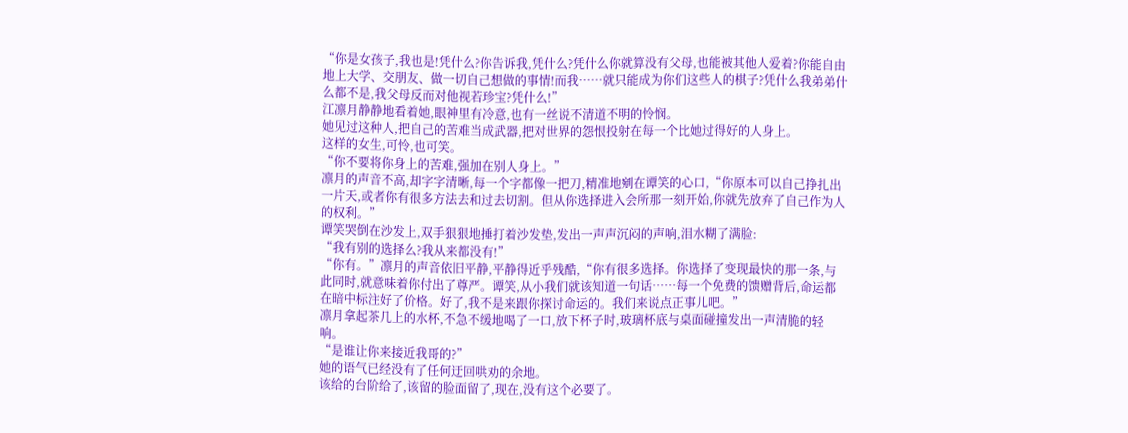“你是女孩子,我也是!凭什么?你告诉我,凭什么?凭什么你就算没有父母,也能被其他人爱着?你能自由地上大学、交朋友、做一切自己想做的事情!而我……就只能成为你们这些人的棋子?凭什么我弟弟什么都不是,我父母反而对他视若珍宝?凭什么!”
江凛月静静地看着她,眼神里有冷意,也有一丝说不清道不明的怜悯。
她见过这种人,把自己的苦难当成武器,把对世界的怨恨投射在每一个比她过得好的人身上。
这样的女生,可怜,也可笑。
“你不要将你身上的苦难,强加在别人身上。”
凛月的声音不高,却字字清晰,每一个字都像一把刀,精准地剜在谭笑的心口,“你原本可以自己挣扎出一片天,或者你有很多方法去和过去切割。但从你选择进入会所那一刻开始,你就先放弃了自己作为人的权利。”
谭笑哭倒在沙发上,双手狠狠地捶打着沙发垫,发出一声声沉闷的声响,泪水糊了满脸:
“我有别的选择么?我从来都没有!”
“你有。”凛月的声音依旧平静,平静得近乎残酷,“你有很多选择。你选择了变现最快的那一条,与此同时,就意味着你付出了尊严。谭笑,从小我们就该知道一句话……每一个免费的馈赠背后,命运都在暗中标注好了价格。好了,我不是来跟你探讨命运的。我们来说点正事儿吧。”
凛月拿起茶几上的水杯,不急不缓地喝了一口,放下杯子时,玻璃杯底与桌面碰撞发出一声清脆的轻响。
“是谁让你来接近我哥的?”
她的语气已经没有了任何迂回哄劝的余地。
该给的台阶给了,该留的脸面留了,现在,没有这个必要了。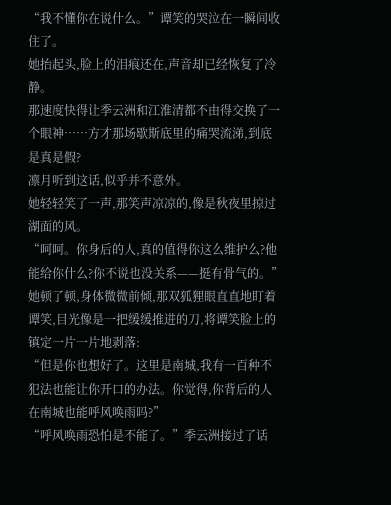“我不懂你在说什么。”谭笑的哭泣在一瞬间收住了。
她抬起头,脸上的泪痕还在,声音却已经恢复了冷静。
那速度快得让季云洲和江淮清都不由得交换了一个眼神……方才那场歇斯底里的痛哭流涕,到底是真是假?
凛月听到这话,似乎并不意外。
她轻轻笑了一声,那笑声凉凉的,像是秋夜里掠过湖面的风。
“呵呵。你身后的人,真的值得你这么维护么?他能给你什么?你不说也没关系——挺有骨气的。”
她顿了顿,身体微微前倾,那双狐狸眼直直地盯着谭笑,目光像是一把缓缓推进的刀,将谭笑脸上的镇定一片一片地剥落:
“但是你也想好了。这里是南城,我有一百种不犯法也能让你开口的办法。你觉得,你背后的人在南城也能呼风唤雨吗?”
“呼风唤雨恐怕是不能了。”季云洲接过了话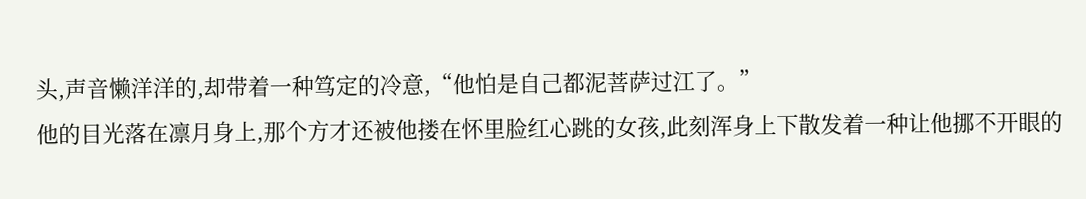头,声音懒洋洋的,却带着一种笃定的冷意,“他怕是自己都泥菩萨过江了。”
他的目光落在凛月身上,那个方才还被他搂在怀里脸红心跳的女孩,此刻浑身上下散发着一种让他挪不开眼的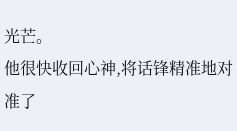光芒。
他很快收回心神,将话锋精准地对准了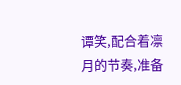谭笑,配合着凛月的节奏,准备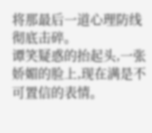将那最后一道心理防线彻底击碎。
谭笑疑惑的抬起头,一张娇媚的脸上,现在满是不可置信的表情。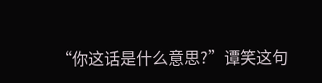“你这话是什么意思?”谭笑这句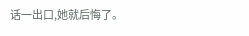话一出口,她就后悔了。